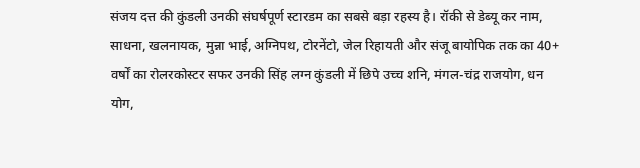संजय दत्त की कुंडली उनकी संघर्षपूर्ण स्टारडम का सबसे बड़ा रहस्य है। रॉकी से डेब्यू कर नाम, साधना, खलनायक, मुन्ना भाई, अग्निपथ, टोरनेंटो, जेल रिहायती और संजू बायोपिक तक का 40+ वर्षों का रोलरकोस्टर सफर उनकी सिंह लग्न कुंडली में छिपे उच्च शनि, मंगल-चंद्र राजयोग, धन योग,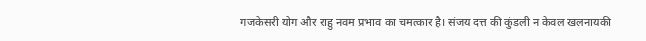गजकेसरी योग और राहु नवम प्रभाव का चमत्कार है। संजय दत्त की कुंडली न केवल खलनायकी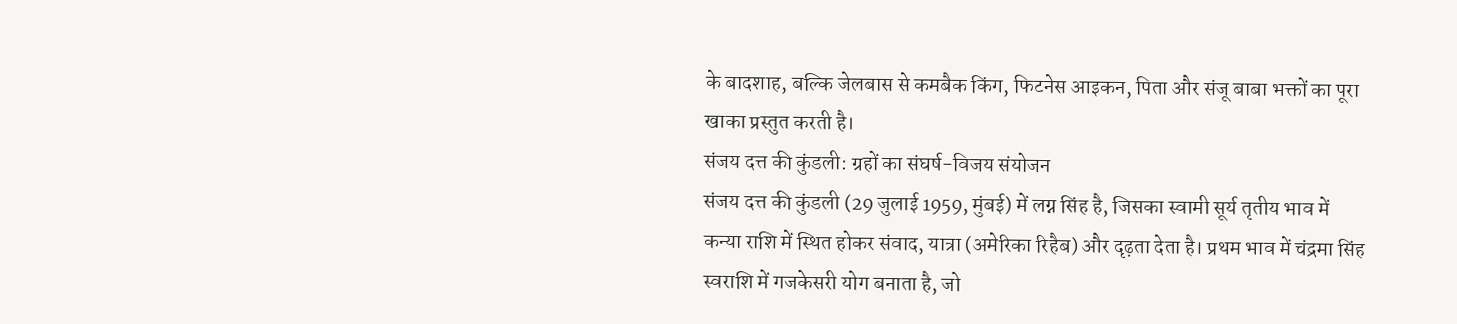के बादशाह, बल्कि जेलबास से कमबैक किंग, फिटनेस आइकन, पिता और संजू बाबा भक्तों का पूरा खाका प्रस्तुत करती है।
संजय दत्त की कुंडली: ग्रहों का संघर्ष-विजय संयोजन
संजय दत्त की कुंडली (29 जुलाई 1959, मुंबई) में लग्न सिंह है, जिसका स्वामी सूर्य तृतीय भाव में कन्या राशि में स्थित होकर संवाद, यात्रा (अमेरिका रिहैब) और दृढ़ता देता है। प्रथम भाव में चंद्रमा सिंह स्वराशि में गजकेसरी योग बनाता है, जो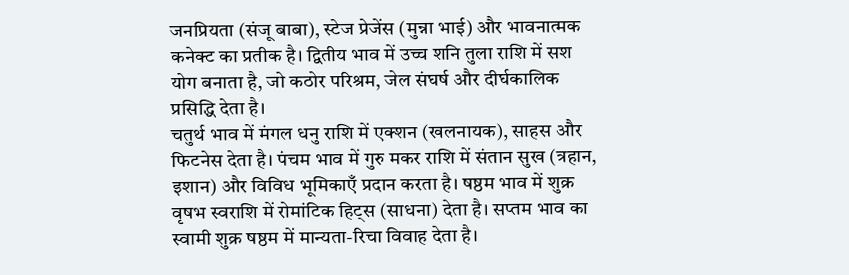जनप्रियता (संजू बाबा), स्टेज प्रेजेंस (मुन्ना भाई) और भावनात्मक कनेक्ट का प्रतीक है। द्वितीय भाव में उच्च शनि तुला राशि में सश योग बनाता है, जो कठोर परिश्रम, जेल संघर्ष और दीर्घकालिक प्रसिद्धि देता है।
चतुर्थ भाव में मंगल धनु राशि में एक्शन (खलनायक), साहस और फिटनेस देता है। पंचम भाव में गुरु मकर राशि में संतान सुख (त्रहान, इशान) और विविध भूमिकाएँ प्रदान करता है। षष्ठम भाव में शुक्र वृषभ स्वराशि में रोमांटिक हिट्स (साधना) देता है। सप्तम भाव का स्वामी शुक्र षष्ठम में मान्यता-रिचा विवाह देता है।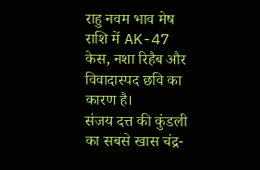राहु नवम भाव मेष राशि में AK-47 केस, नशा रिहैब और विवादास्पद छवि का कारण है।
संजय दत्त की कुंडली का सबसे खास चंद्र-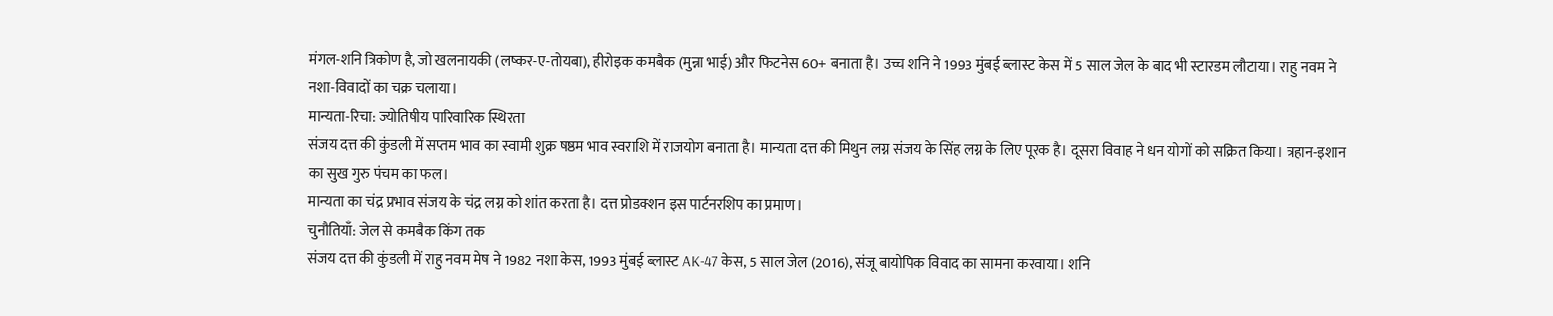मंगल-शनि त्रिकोण है, जो खलनायकी (लष्कर-ए-तोयबा), हीरोइक कमबैक (मुन्ना भाई) और फिटनेस 60+ बनाता है। उच्च शनि ने 1993 मुंबई ब्लास्ट केस में 5 साल जेल के बाद भी स्टारडम लौटाया। राहु नवम ने नशा-विवादों का चक्र चलाया।
मान्यता-रिचा: ज्योतिषीय पारिवारिक स्थिरता
संजय दत्त की कुंडली में सप्तम भाव का स्वामी शुक्र षष्ठम भाव स्वराशि में राजयोग बनाता है। मान्यता दत्त की मिथुन लग्न संजय के सिंह लग्न के लिए पूरक है। दूसरा विवाह ने धन योगों को सक्रित किया। त्रहान-इशान का सुख गुरु पंचम का फल।
मान्यता का चंद्र प्रभाव संजय के चंद्र लग्न को शांत करता है। दत्त प्रोडक्शन इस पार्टनरशिप का प्रमाण।
चुनौतियाँ: जेल से कमबैक किंग तक
संजय दत्त की कुंडली में राहु नवम मेष ने 1982 नशा केस, 1993 मुंबई ब्लास्ट AK-47 केस, 5 साल जेल (2016), संजू बायोपिक विवाद का सामना करवाया। शनि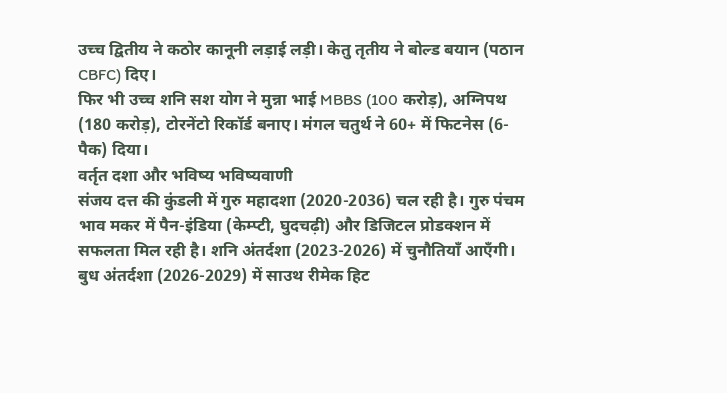उच्च द्वितीय ने कठोर कानूनी लड़ाई लड़ी। केतु तृतीय ने बोल्ड बयान (पठान CBFC) दिए।
फिर भी उच्च शनि सश योग ने मुन्ना भाई MBBS (100 करोड़), अग्निपथ (180 करोड़), टोरनेंटो रिकॉर्ड बनाए। मंगल चतुर्थ ने 60+ में फिटनेस (6-पैक) दिया।
वर्तृत दशा और भविष्य भविष्यवाणी
संजय दत्त की कुंडली में गुरु महादशा (2020-2036) चल रही है। गुरु पंचम भाव मकर में पैन-इंडिया (केम्प्टी, घुदचढ़ी) और डिजिटल प्रोडक्शन में सफलता मिल रही है। शनि अंतर्दशा (2023-2026) में चुनौतियाँ आएँगी। बुध अंतर्दशा (2026-2029) में साउथ रीमेक हिट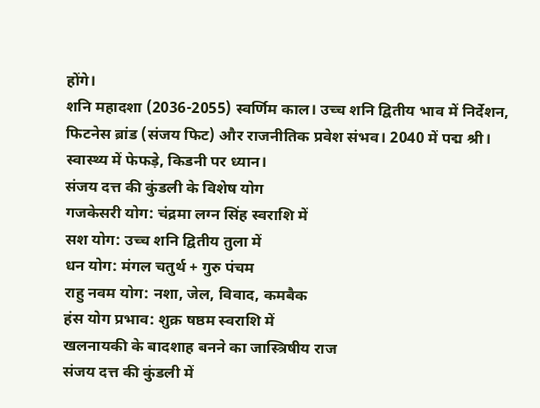होंगे।
शनि महादशा (2036-2055) स्वर्णिम काल। उच्च शनि द्वितीय भाव में निर्देशन, फिटनेस ब्रांड (संजय फिट) और राजनीतिक प्रवेश संभव। 2040 में पद्म श्री। स्वास्थ्य में फेफड़े, किडनी पर ध्यान।
संजय दत्त की कुंडली के विशेष योग
गजकेसरी योग: चंद्रमा लग्न सिंह स्वराशि में
सश योग: उच्च शनि द्वितीय तुला में
धन योग: मंगल चतुर्थ + गुरु पंचम
राहु नवम योग: नशा, जेल, विवाद, कमबैक
हंस योग प्रभाव: शुक्र षष्ठम स्वराशि में
खलनायकी के बादशाह बनने का जास्त्रिषीय राज
संजय दत्त की कुंडली में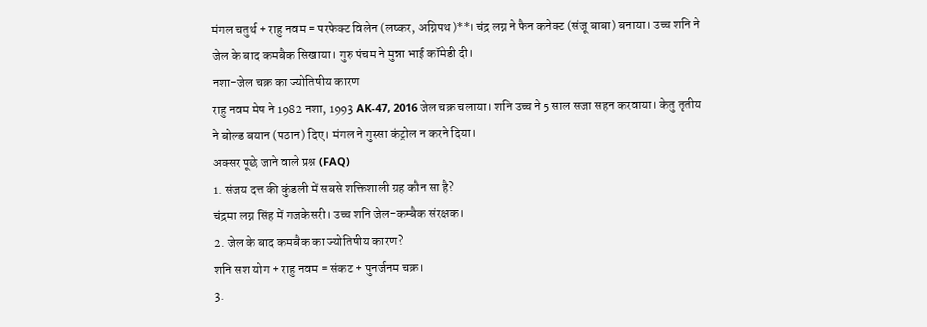मंगल चतुर्थ + राहु नवम = परफेक्ट विलेन (लष्कर, अग्निपथ)**। चंद्र लग्न ने फैन कनेक्ट (संजू बाबा) बनाया। उच्च शनि ने जेल के बाद कमबैक सिखाया। गुरु पंचम ने मुन्ना भाई कॉमेडी दी।
नशा-जेल चक्र का ज्योतिषीय कारण
राहु नवम मेष ने 1982 नशा, 1993 AK-47, 2016 जेल चक्र चलाया। शनि उच्च ने 5 साल सजा सहन करवाया। केतु तृतीय ने बोल्ड बयान (पठान) दिए। मंगल ने गुस्सा कंट्रोल न करने दिया।
अक्सर पूछे जाने वाले प्रश्न (FAQ)
1. संजय दत्त की कुंडली में सबसे शक्तिशाली ग्रह कौन सा है?
चंद्रमा लग्न सिंह में गजकेसरी। उच्च शनि जेल-कम्बैक संरक्षक।
2. जेल के बाद कमबैक का ज्योतिषीय कारण?
शनि सश योग + राहु नवम = संकट + पुनर्जनम चक्र।
3.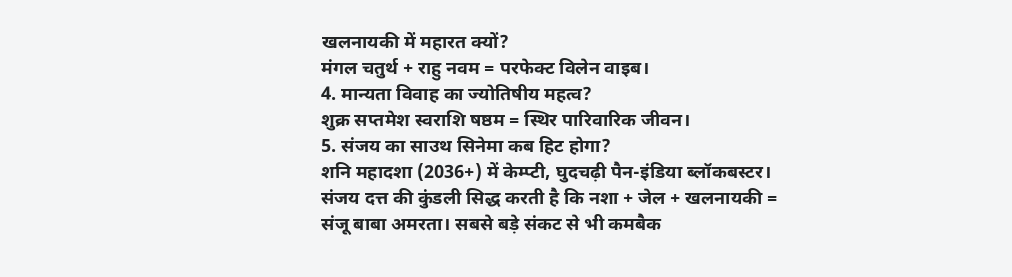खलनायकी में महारत क्यों?
मंगल चतुर्थ + राहु नवम = परफेक्ट विलेन वाइब।
4. मान्यता विवाह का ज्योतिषीय महत्व?
शुक्र सप्तमेश स्वराशि षष्ठम = स्थिर पारिवारिक जीवन।
5. संजय का साउथ सिनेमा कब हिट होगा?
शनि महादशा (2036+) में केम्प्टी, घुदचढ़ी पैन-इंडिया ब्लॉकबस्टर।
संजय दत्त की कुंडली सिद्ध करती है कि नशा + जेल + खलनायकी = संजू बाबा अमरता। सबसे बड़े संकट से भी कमबैक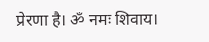प्रेरणा है। ॐ नमः शिवाय।